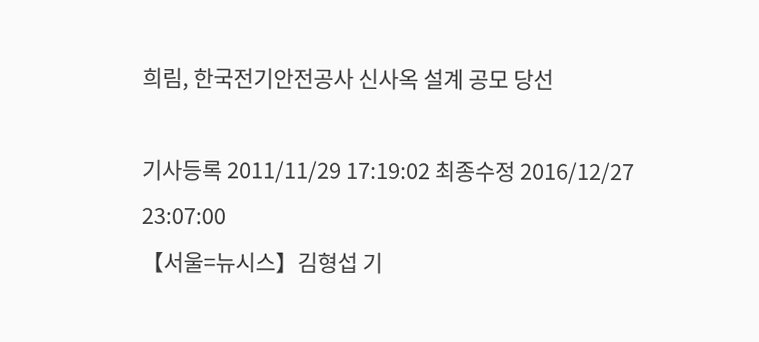희림, 한국전기안전공사 신사옥 설계 공모 당선

기사등록 2011/11/29 17:19:02 최종수정 2016/12/27 23:07:00
【서울=뉴시스】김형섭 기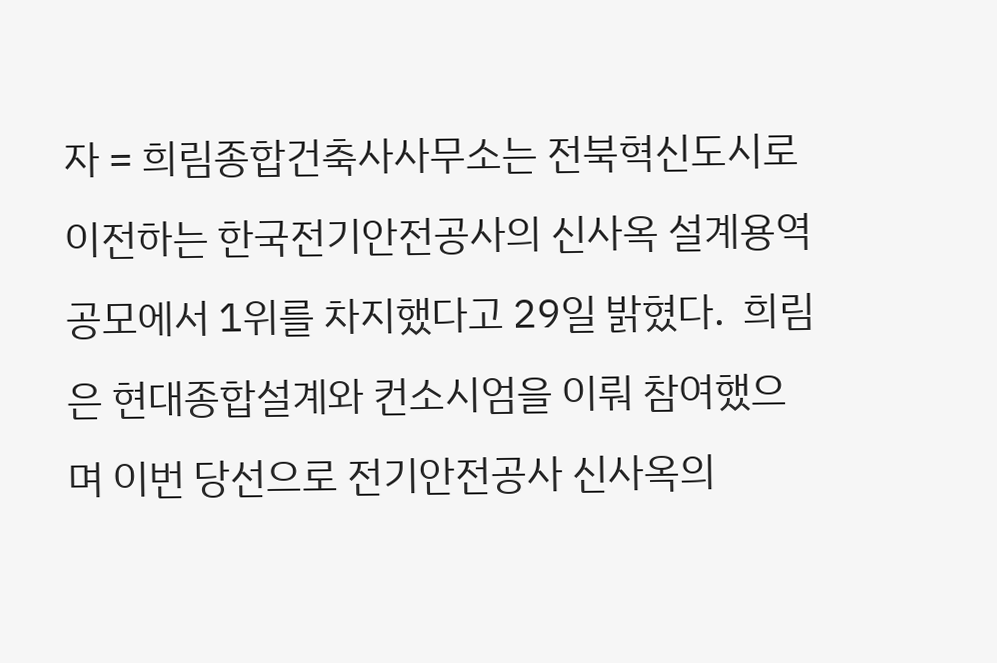자 = 희림종합건축사사무소는 전북혁신도시로 이전하는 한국전기안전공사의 신사옥 설계용역 공모에서 1위를 차지했다고 29일 밝혔다.  희림은 현대종합설계와 컨소시엄을 이뤄 참여했으며 이번 당선으로 전기안전공사 신사옥의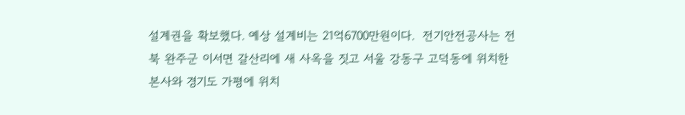설계권을 확보했다. 예상 설계비는 21억6700만원이다.  전기안전공사는 전북 완주군 이서면 갈산리에 새 사옥을 짓고 서울 강동구 고덕동에 위치한 본사와 경기도 가평에 위치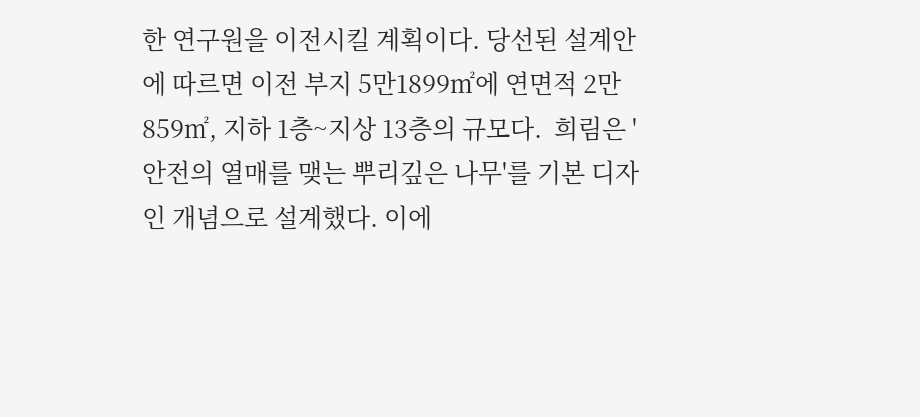한 연구원을 이전시킬 계획이다. 당선된 설계안에 따르면 이전 부지 5만1899㎡에 연면적 2만859㎡, 지하 1층~지상 13층의 규모다.  희림은 '안전의 열매를 맺는 뿌리깊은 나무'를 기본 디자인 개념으로 설계했다. 이에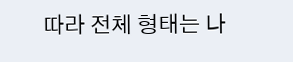따라 전체 형태는 나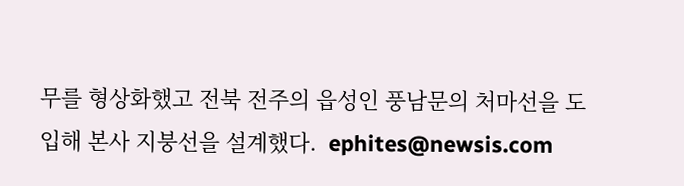무를 형상화했고 전북 전주의 읍성인 풍남문의 처마선을 도입해 본사 지붕선을 설계했다.  ephites@newsis.com